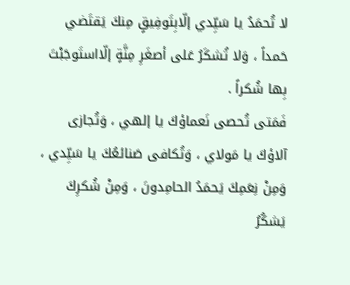لا تُحمَدُ يا سَيِّدي إلّابِتَوفِيقٍ مِنكَ يَقتَضي حَمداً ، وَلا تُشكَرُ عَلى أصغَرِ مِنَّةٍ إلّااستَوجَبْتَ بِها شُكراً .
فَمَتى تُحصى نَعماؤكَ يا إلهي ، وَتُجازى آلاؤكَ يا مَولاي ، وَتُكافى صَنائعُكَ يا سَيِّدي ، وَمِنْ نِعَمِكَ يَحمَدُ الحامِدونَ ، وَمِنْ شُكرِكَ يَشكُرُ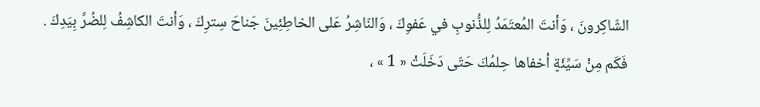الشّاكِرونَ ، وَأنتَ المُعتَمَدُ لِلذُّنوبِ في عَفوِكَ ، وَالنّاشِرُ عَلى الخاطِئِينَ جَناحَ سِترِكَ ، وَأنتَ الكاشِفُ لِلضُرِّ بِيَدِكَ .
فَكَم مِنْ سَيِّئَةٍ أخفاها حِلمُكَ حَتّى دَخَلَتْ « 1 » ،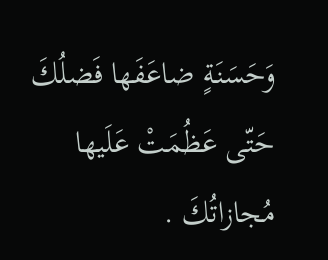وَحَسَنَةٍ ضاعَفَها فَضلُكَ حَتّى عَظُمَتْ عَلَيها مُجازاتُكَ .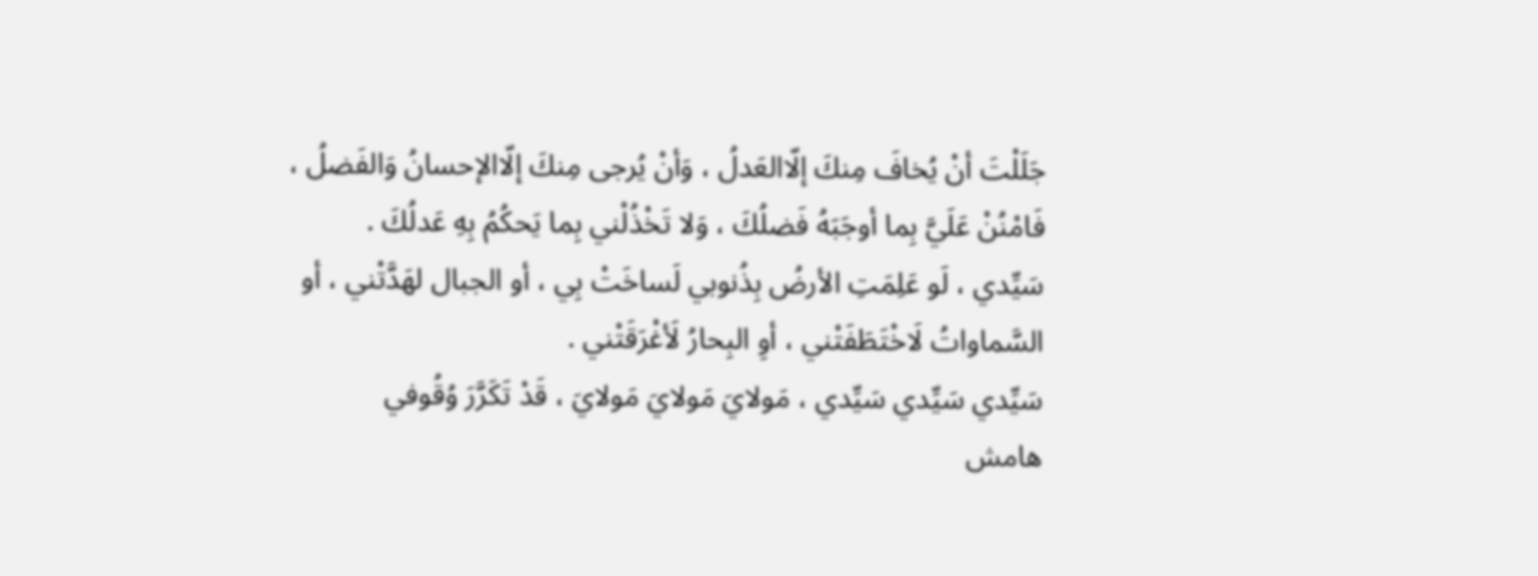جَلَلْتَ أنْ يُخافَ مِنكَ إلّاالعَدلُ ، وَأنْ يُرجى مِنكَ إلّاالإحسانُ وَالفَضلُ ، فَامْنُنْ عَلَيَّ بِما أوجَبَهُ فَضلُكَ ، وَلا تَخْذُلْني بِما يَحكُمُ بِهِ عَدلُكَ .
سَيِّدي ، لَو عَلِمَتِ الأرضُ بِذُنوبي لَساخَتْ بِي ، أو الجبال لهَدَّتْني ، أو السَّماواتُ لَاخْتَطَفَتْني ، أوِ البِحارُ لَأغْرَقَتْني .
سَيِّدي سَيِّدي سَيِّدي ، مَولايَ مَولايَ مَولايَ ، قَدْ تَكَرَّرَ وُقُوفي
هامش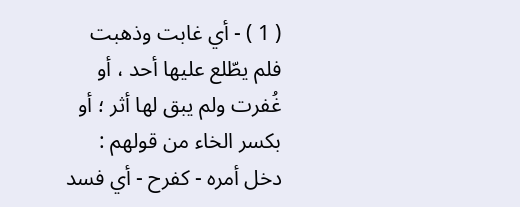( 1 ) - أي غابت وذهبت فلم يطّلع عليها أحد ، أو غُفرت ولم يبق لها أثر ؛ أو بكسر الخاء من قولهم : دخل أمره - كفرح - أي فسد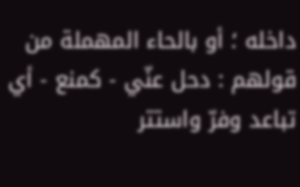داخله ؛ أو بالحاء المهملة من قولهم : دحل عنّي - كمنع - أي تباعد وفرّ واستتر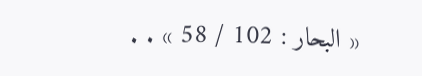« البحار : 102 / 58 » . .